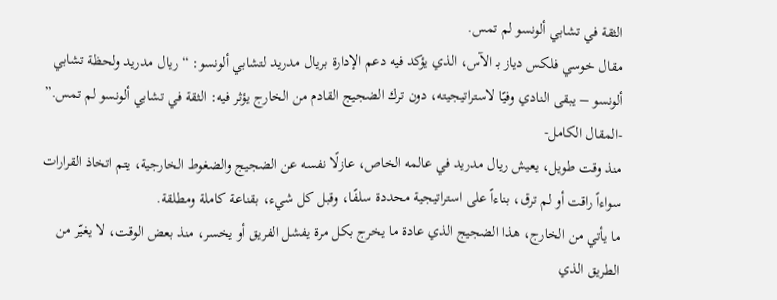الثقة في تشابي ألونسو لم تمس.
مقال خوسي فلكس دياز بـ الآس، الذي يؤكد فيه دعم الإدارة بريال مدريد لتشابي ألونسو: “ريال مدريد ولحظة تشابي ألونسو – يبقى النادي وفيًا لاستراتيجيته، دون ترك الضجيج القادم من الخارج يؤثر فيه: الثقة في تشابي ألونسو لم تمس.”
-المقال الكامل-
منذ وقت طويل، يعيش ريال مدريد في عالمه الخاص، عازلًا نفسه عن الضجيج والضغوط الخارجية، يتم اتخاذ القرارات سواءاً راقت أو لم ترق، بناءاً على استراتيجية محددة سلفًا، وقبل كل شيء، بقناعة كاملة ومطلقة.
ما يأتي من الخارج، هذا الضجيج الذي عادة ما يخرج بكل مرة يفشل الفريق أو يخسر، منذ بعض الوقت، لا يغيّر من الطريق الذي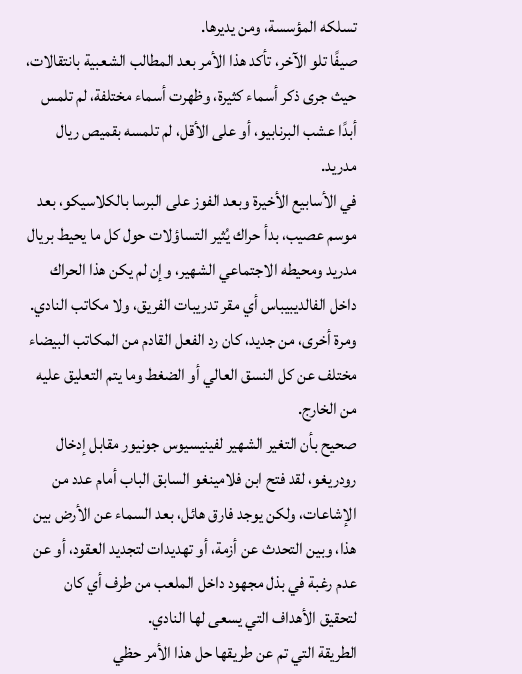تسلكه المؤسسة، ومن يديرها.
صيفًا تلو الآخر، تأكد هذا الأمر بعد المطالب الشعبية بانتقالات، حيث جرى ذكر أسماء كثيرة، وظهرت أسماء مختلفة، لم تلمس أبدًا عشب البرنابيو، أو على الأقل، لم تلمسه بقميص ريال مدريد.
في الأسابيع الأخيرة وبعد الفوز على البرسا بالكلاسيكو، بعد موسم عصيب، بدأ حراك يُثير التساؤلات حول كل ما يحيط بريال مدريد ومحيطه الاجتماعي الشهير، وإن لم يكن هذا الحراك داخل الفالديبيباس أي مقر تدريبات الفريق، ولا مكاتب النادي.
ومرة أخرى، من جديد، كان رد الفعل القادم من المكاتب البيضاء مختلف عن كل النسق العالي أو الضغط وما يتم التعليق عليه من الخارج.
صحيح بأن التغير الشهير لفينيسيوس جونيور مقابل إدخال رودريغو، لقد فتح ابن فلامينغو السابق الباب أمام عدد من الإشاعات، ولكن يوجد فارق هائل، بعد السماء عن الأرض بين هذا، وبين التحدث عن أزمة، أو تهديدات لتجديد العقود، أو عن عدم رغبة في بذل مجهود داخل الملعب من طرف أي كان لتحقيق الأهداف التي يسعى لها النادي.
الطريقة التي تم عن طريقها حل هذا الأمر حظي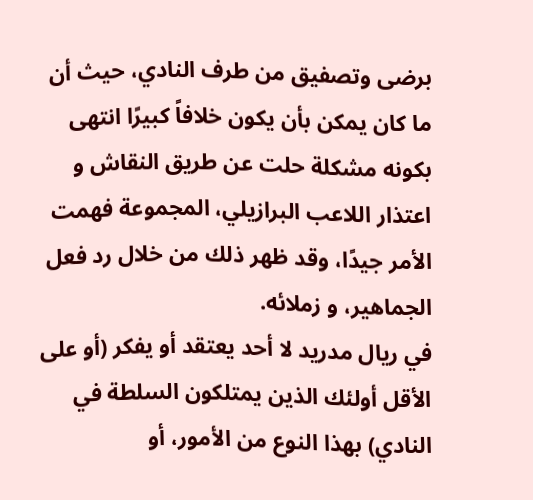برضى وتصفيق من طرف النادي، حيث أن ما كان يمكن بأن يكون خلافاً كبيرًا انتهى بكونه مشكلة حلت عن طريق النقاش و اعتذار اللاعب البرازيلي، المجموعة فهمت الأمر جيدًا، وقد ظهر ذلك من خلال رد فعل الجماهير، و زملائه.
في ريال مدريد لا أحد يعتقد أو يفكر (أو على الأقل أولئك الذين يمتلكون السلطة في النادي) بهذا النوع من الأمور، أو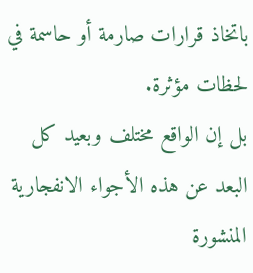باتخاذ قرارات صارمة أو حاسمة في لحظات مؤثرة.
بل إن الواقع مختلف وبعيد كل البعد عن هذه الأجواء الانفجارية المنشورة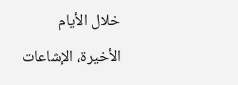خلال الأيام الأخيرة، الإشاعات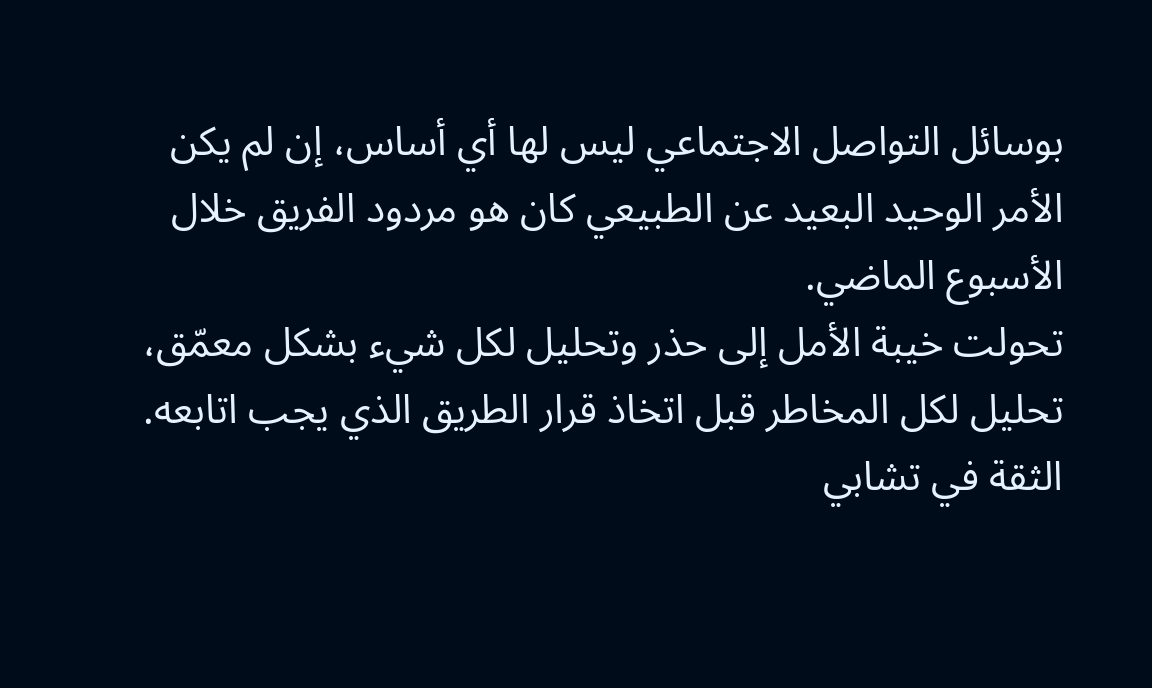بوسائل التواصل الاجتماعي ليس لها أي أساس، إن لم يكن الأمر الوحيد البعيد عن الطبيعي كان هو مردود الفريق خلال الأسبوع الماضي.
تحولت خيبة الأمل إلى حذر وتحليل لكل شيء بشكل معمّق، تحليل لكل المخاطر قبل اتخاذ قرار الطريق الذي يجب اتابعه.
الثقة في تشابي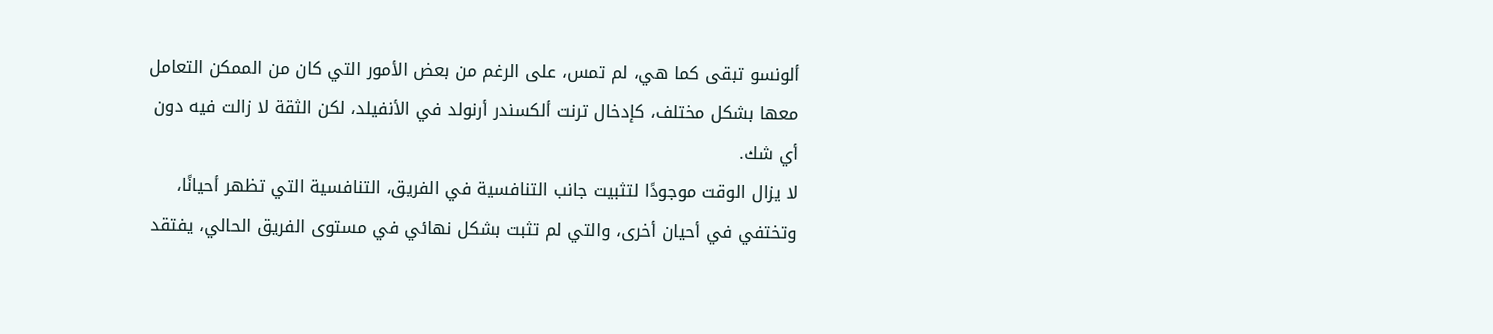ألونسو تبقى كما هي، لم تمس، على الرغم من بعض الأمور التي كان من الممكن التعامل معها بشكل مختلف، كإدخال ترنت ألكسندر أرنولد في الأنفيلد، لكن الثقة لا زالت فيه دون أي شك.
لا يزال الوقت موجودًا لتثبيت جانب التنافسية في الفريق، التنافسية التي تظهر أحيانًا، وتختفي في أحيان أخرى، والتي لم تثبت بشكل نهائي في مستوى الفريق الحالي، يفتقد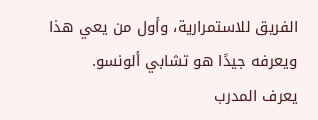الفريق للاستمرارية، وأول من يعي هذا ويعرفه جيدًا هو تشابي ألونسو.
يعرف المدرب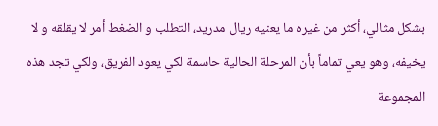بشكل مثالي، أكثر من غيره ما يعنيه ريال مدريد، التطلب و الضغط أمر لا يقلقه و لا يخيفه، وهو يعي تماماً بأن المرحلة الحالية حاسمة لكي يعود الفريق، ولكي تجد هذه المجموعة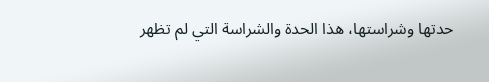حدتها وشراستها، هذا الحدة والشراسة التي لم تظهر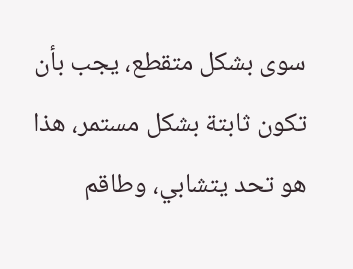سوى بشكل متقطع، يجب بأن تكون ثابتة بشكل مستمر، هذا هو تحد يتشابي، وطاقم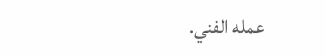عمله الفني.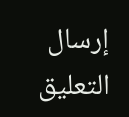إرسال التعليق